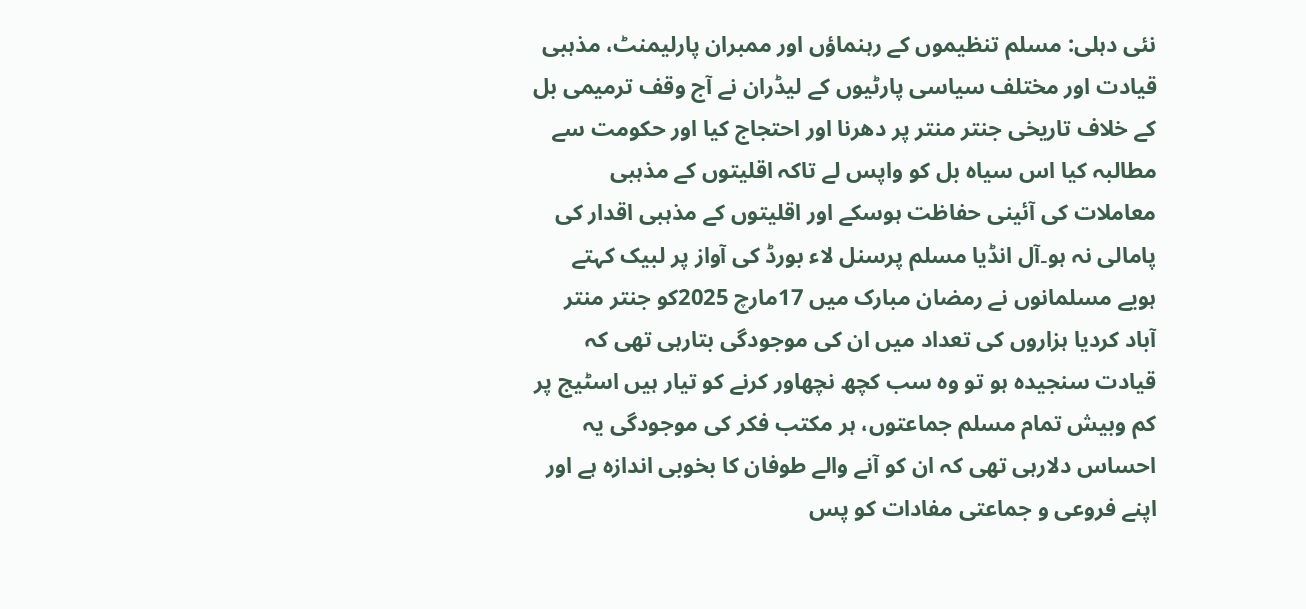نئی دہلی: مسلم تنظیموں کے رہنماؤں اور ممبران پارلیمنٹ، مذہبی قیادت اور مختلف سیاسی پارٹیوں کے لیڈران نے آج وقف ترمیمی بل کے خلاف تاریخی جنتر منتر پر دھرنا اور احتجاج کیا اور حکومت سے مطالبہ کیا اس سیاہ بل کو واپس لے تاکہ اقلیتوں کے مذہبی معاملات کی آئینی حفاظت ہوسکے اور اقلیتوں کے مذہبی اقدار کی پامالی نہ ہو۔آل انڈیا مسلم پرسنل لاء بورڈ کی آواز پر لبیک کہتے ہویے مسلمانوں نے رمضان مبارک میں 17مارچ 2025کو جنتر منتر آباد کردیا ہزاروں کی تعداد میں ان کی موجودگی بتارہی تھی کہ قیادت سنجیدہ ہو تو وہ سب کچھ نچھاور کرنے کو تیار ہیں اسٹیج پر کم وبیش تمام مسلم جماعتوں، ہر مکتب فکر کی موجودگی یہ احساس دلارہی تھی کہ ان کو آنے والے طوفان کا بخوبی اندازہ ہے اور اپنے فروعی و جماعتی مفادات کو پس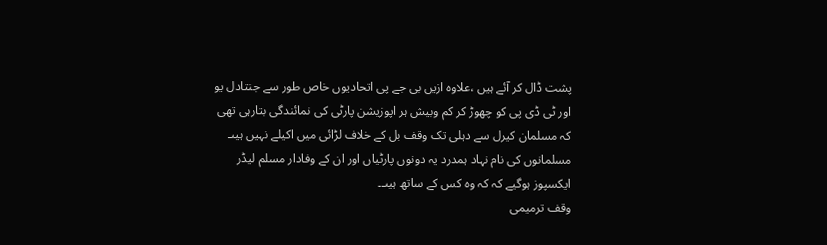پشت ڈال کر آئے ہیں ،علاوہ ازیں بی جے پی اتحادیوں خاص طور سے جنتادل یو اور ٹی ڈی پی کو چھوڑ کر کم وبیش ہر اپوزیشن پارٹی کی نمائندگی بتارہی تھی کہ مسلمان کیرل سے دہلی تک وقف بل کے خلاف لڑائی میں اکیلے نہیں ہیںـ مسلمانوں کی نام نہاد ہمدرد یہ دونوں پارٹیاں اور ان کے وفادار مسلم لیڈر ایکسپوز ہوگیے کہ کہ وہ کس کے ساتھ ہیںـ۔
وقف ترمیمی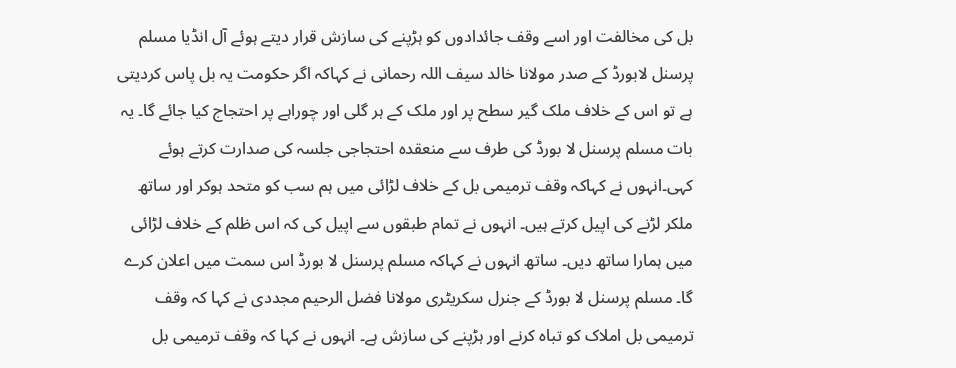بل کی مخالفت اور اسے وقف جائدادوں کو ہڑپنے کی سازش قرار دیتے ہوئے آل انڈیا مسلم پرسنل لابورڈ کے صدر مولانا خالد سیف اللہ رحمانی نے کہاکہ اگر حکومت یہ بل پاس کردیتی ہے تو اس کے خلاف ملک گیر سطح پر اور ملک کے ہر گلی اور چوراہے پر احتجاج کیا جائے گا۔ یہ بات مسلم پرسنل لا بورڈ کی طرف سے منعقدہ احتجاجی جلسہ کی صدارت کرتے ہوئے کہی۔انہوں نے کہاکہ وقف ترمیمی بل کے خلاف لڑائی میں ہم سب کو متحد ہوکر اور ساتھ ملکر لڑنے کی اپیل کرتے ہیں۔ انہوں نے تمام طبقوں سے اپیل کی کہ اس ظلم کے خلاف لڑائی میں ہمارا ساتھ دیں۔ ساتھ انہوں نے کہاکہ مسلم پرسنل لا بورڈ اس سمت میں اعلان کرے گا۔ مسلم پرسنل لا بورڈ کے جنرل سکریٹری مولانا فضل الرحیم مجددی نے کہا کہ وقف ترمیمی بل املاک کو تباہ کرنے اور ہڑپنے کی سازش ہے۔ انہوں نے کہا کہ وقف ترمیمی بل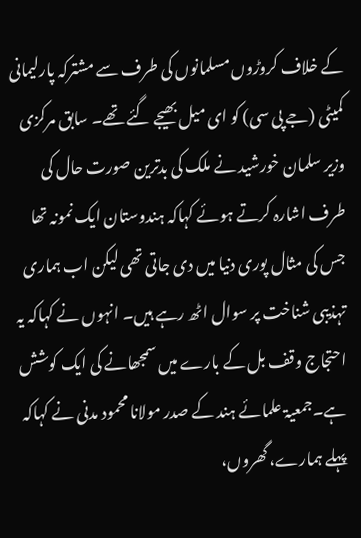کے خلاف کروڑوں مسلمانوں کی طرف سے مشترکہ پارلیمانی کمیٹی (جے پی سی) کو ای میل بھیجے گئے تھے۔ سابق مرکزی وزیر سلمان خورشید نے ملک کی بدترین صورت حال کی طرف اشارہ کرتے ہوئے کہاکہ ہندوستان ایک نمونہ تھا جس کی مثال پوری دنیا میں دی جاتی تھی لیکن اب ہماری تہذیبی شناخت پر سوال اٹھ رہے ہیں۔ انہوں نے کہاکہ یہ احتجاج وقف بل کے بارے میں سمجھانے کی ایک کوشش ہے۔جمعیۃ علمائے ہند کے صدر مولانا محمود مدنی نے کہاکہ پہلے ہمارے، گھروں،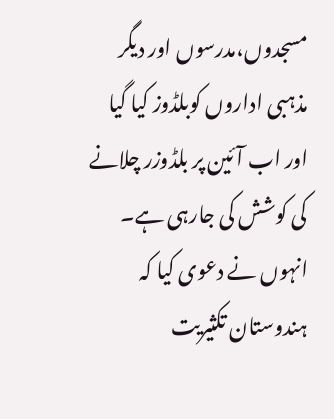مسجدوں،مدرسوں اور دیگر مذہبی اداروں کوبلڈوز کیا گیا اور اب آئین پر بلڈوزر چلانے کی کوشش کی جارہی ہے۔ انہوں نے دعوی کیا کہ ہندوستان تکثیریت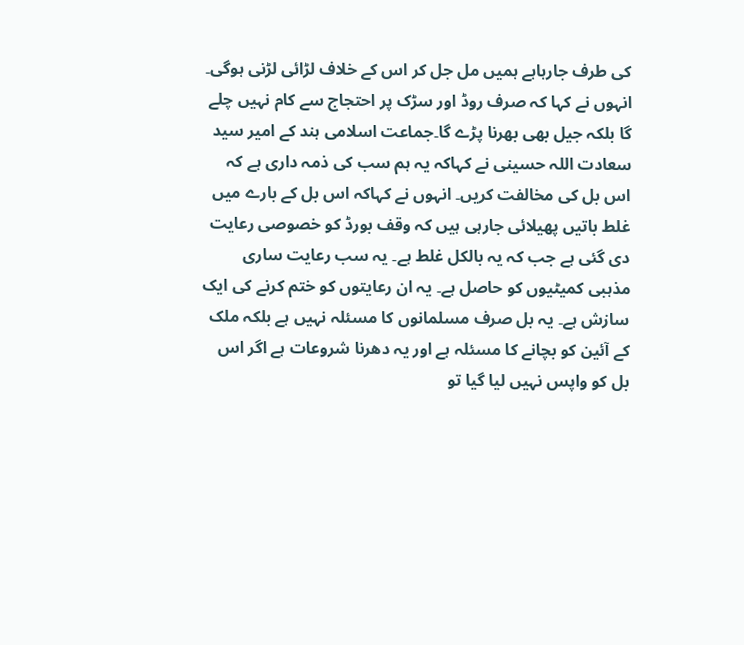کی طرف جارہاہے ہمیں مل جل کر اس کے خلاف لڑائی لڑنی ہوگی۔ انہوں نے کہا کہ صرف روڈ اور سڑک پر احتجاج سے کام نہیں چلے گا بلکہ جیل بھی بھرنا پڑے گا۔جماعت اسلامی ہند کے امیر سید سعادت اللہ حسینی نے کہاکہ یہ ہم سب کی ذمہ داری ہے کہ اس بل کی مخالفت کریں۔ انہوں نے کہاکہ اس بل کے بارے میں غلط باتیں پھیلائی جارہی ہیں کہ وقف بورڈ کو خصوصی رعایت دی گئی ہے جب کہ یہ بالکل غلط ہے۔ یہ سب رعایت ساری مذہبی کمیٹیوں کو حاصل ہے۔ یہ ان رعایتوں کو ختم کرنے کی ایک سازش ہے۔ یہ بل صرف مسلمانوں کا مسئلہ نہیں ہے بلکہ ملک کے آئین کو بچانے کا مسئلہ ہے اور یہ دھرنا شروعات ہے اگر اس بل کو واپس نہیں لیا گیا تو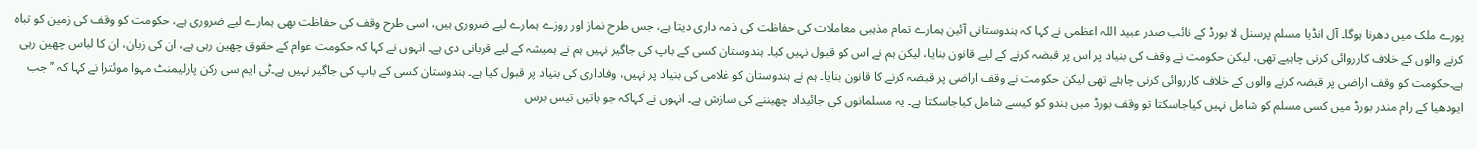پورے ملک میں دھرنا ہوگا۔ آل انڈیا مسلم پرسنل لا بورڈ کے نائب صدر عبید اللہ اعظمی نے کہا کہ ہندوستانی آئین ہمارے تمام مذہبی معاملات کی حفاظت کی ذمہ داری دیتا ہے، جس طرح نماز اور روزے ہمارے لیے ضروری ہیں، اسی طرح وقف کی حفاظت بھی ہمارے لیے ضروری ہے، حکومت کو وقف کی زمین کو تباہ کرنے والوں کے خلاف کارروائی کرنی چاہیے تھی، لیکن حکومت نے وقف کی بنیاد پر اس پر قبضہ کرنے کے لیے قانون بنایا، لیکن ہم نے اس کو قبول نہیں کیا۔ ہندوستان کسی کے باپ کی جاگیر نہیں ہم نے ہمیشہ کے لیے قربانی دی ہے۔ انہوں نے کہا کہ حکومت عوام کے حقوق چھین رہی ہے، ان کی زبان، ان کا لباس چھین رہی ہے۔حکومت کو وقف اراضی پر قبضہ کرنے والوں کے خلاف کارروائی کرنی چاہئے تھی لیکن حکومت نے وقف اراضی پر قبضہ کرنے کا قانون بنایا۔ ہم نے ہندوستان کو غلامی کی بنیاد پر نہیں، وفاداری کی بنیاد پر قبول کیا ہے۔ ہندوستان کسی کے باپ کی جاگیر نہیں ہے۔ٹی ایم سی رکن پارلیمنٹ مہوا موئترا نے کہا کہ ’’جب ایودھیا کے رام مندر بورڈ میں کسی مسلم کو شامل نہیں کیاجاسکتا تو وقف بورڈ میں ہندو کو کیسے شامل کیاجاسکتا ہے۔ یہ مسلمانوں کی جائیداد چھیننے کی سازش ہے۔ انہوں نے کہاکہ جو باتیں تیس برس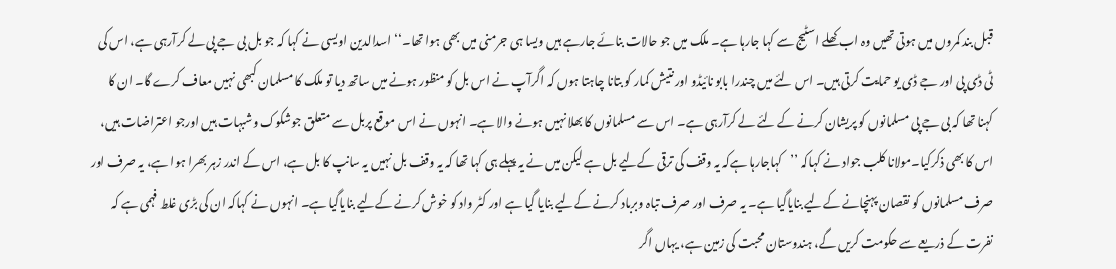قبل بند کمروں میں ہوتی تھیں وہ اب کھلے اسٹیج سے کہا جارہا ہے۔ ملک میں جو حالات بنائے جارہے ہیں ویسا ہی جرمنی میں بھی ہوا تھا۔‘‘ اسدالدین اویسی نے کہا کہ جو بل بی جے پی لے کرآرہی ہے، اس کی ٹی ڈی پی اور جے ڈی یو حمایت کرتی ہیں۔ اس لئے میں چندرا بابو نائیڈو اور نتیش کمار کو بتانا چاہتا ہوں کہ اگرآپ نے اس بل کو منظور ہونے میں ساتھ دیا تو ملک کا مسلمان کبھی نہیں معاف کرے گا۔ ان کا کہنا تھا کہ بی جے پی مسلمانوں کو پریشان کرنے کے لئے لے کرآرہی ہے۔ اس سے مسلمانوں کا بھلا نہیں ہونے والا ہے۔ انہوں نے اس موقع پربل سے متعلق جوشکوک وشبہات ہیں اورجو اعتراضات ہیں، اس کا بھی ذکرکیا۔مولانا کلب جواد نے کہاکہ ’’کہاجارہا ہےکہ یہ وقف کی ترقی کےلیے بل ہے لیکن میں نے یہ پہلے ہی کہا تھا کہ یہ وقف بل نہیں یہ سانپ کا بل ہے، اس کے اندر زہر بھرا ہوا ہے، یہ صرف اور صرف مسلمانوں کو نقصان پہنچانے کےلیے بنایاگیا ہے۔ یہ صرف اور صرف تباہ وبرباد کرنے کےلیے بنایا گیا ہے اور کٹر واد کو خوش کرنے کےلیے بنایاگیا ہے۔ انہوں نے کہاکہ ان کی بڑی غلط فہمی ہے کہ نفرت کے ذریعے سے حکومت کریں گے، ہندوستان محبت کی زمین ہے، یہاں اگر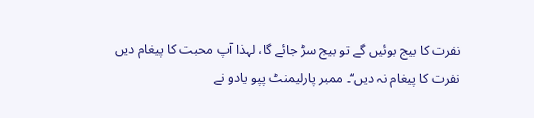نفرت کا بیج بوئیں گے تو بیج سڑ جائے گا، لہذا آپ محبت کا پیغام دیں نفرت کا پیغام نہ دیں‘‘۔ ممبر پارلیمنٹ پپو یادو نے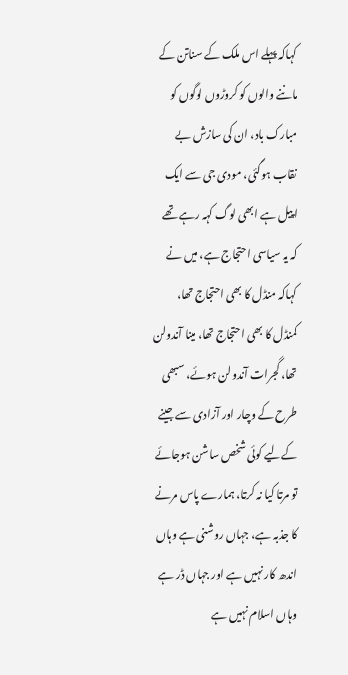کہاکہ پہلے اس ملک کے سناتن کے ماننے والوں کو کروڑوں لوگوں کو مبارک باد، ان کی سازش بے نقاب ہوگئی، مودی جی سے ایک اپیل ہے ابھی لوگ کہہ رہے تھے کہ یہ سیاسی احتجاج ہے، میں نے کہاکہ منڈل کا بھی احتجاج تھا، کمنڈل کا بھی احتجاج تھا، مینا آندولن تھا، گجرات آندولن ہوئے، سبھی طرح کے وچار اور آزادی سے جینے کےلیے کوئی شخص ساشن ہوجائے تو مرتا کیا نہ کرتا، ہمارے پاس مرنے کا جذبہ ہے، جہاں روشنی ہے وہاں اندھ کار نہیں ہے اور جہاں ڈر ہے وہاں اسلام نہیں ہے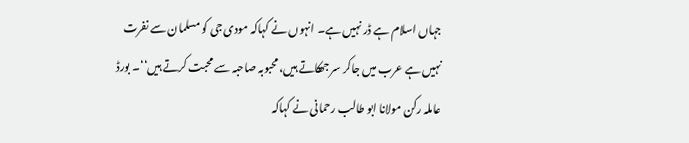جہاں اسلام ہے ڈر نہیں ہے۔ انہوں نے کہاکہ مودی جی کو مسلمان سے نفرت نہیں ہے عرب میں جاکر سر جھکاتے ہیں، محبوبہ صاحبہ سے محبت کرتے ہیں‘‘۔ بورڈ عاملہ رکن مولانا ابو طالب رحمانی نے کہاکہ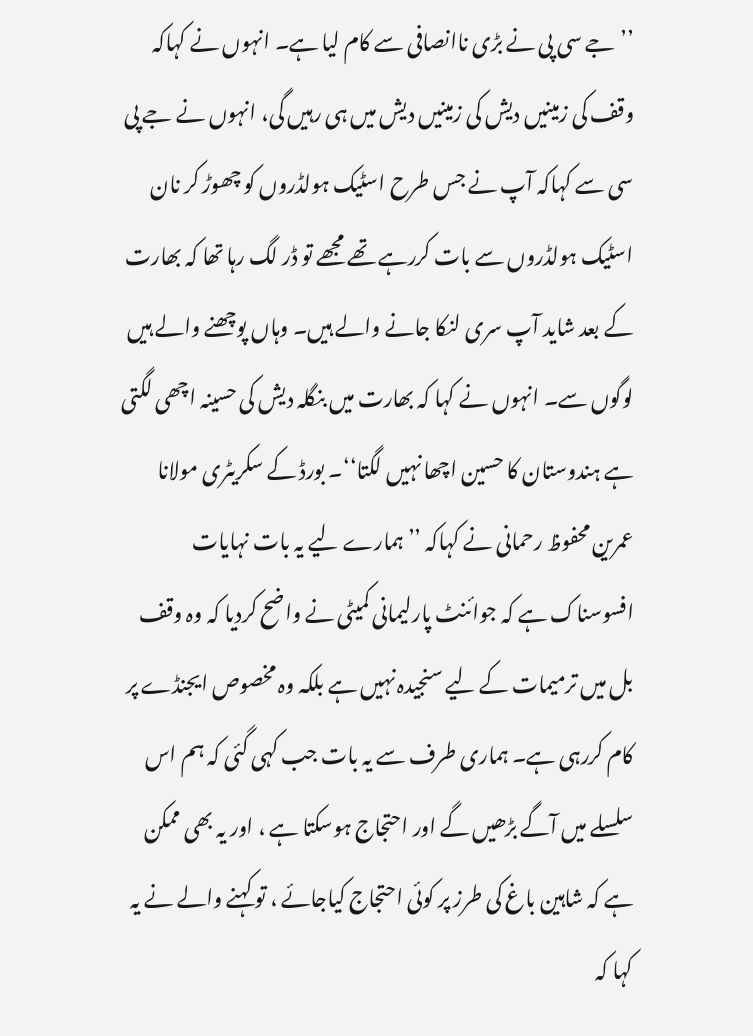’’جے سی پی نے بڑی ناانصافی سے کام لیا ہے۔ انہوں نے کہاکہ وقف کی زمینیں دیش کی زمینیں دیش میں ہی رہیں گی، انہوں نے جے پی سی سے کہاکہ آپ نے جس طرح اسٹیک ہولڈروں کو چھوڑ کر نان اسٹیک ہولڈروں سے بات کررہے تھے مجھے تو ڈر لگ رہا تھا کہ بھارت کے بعد شاید آپ سری لنکا جانے والے ہیں۔ وہاں پوچھنے والے ہیں لوگوں سے۔ انہوں نے کہا کہ بھارت میں بنگلہ دیش کی حسینہ اچھی لگتی ہے ہندوستان کا حسین اچھا نہیں لگتا‘‘۔ بورڈ کے سکریٹری مولانا عمرین محفوظ رحمانی نے کہاکہ ’’ہمارے لیے یہ بات نہایات افسوسناک ہے کہ جوائنٹ پارلیمانی کمیٹی نے واضح کردیا کہ وہ وقف بل میں ترمیمات کے لیے سنجیدہ نہیں ہے بلکہ وہ مخصوص ایجنڈے پر کام کررہی ہے۔ ہماری طرف سے یہ بات جب کہی گئی کہ ہم اس سلسلے میں آگے بڑھیں گے اور احتجاج ہوسکتا ہے ، اور یہ بھی ممکن ہے کہ شاہین باغ کی طرز پر کوئی احتجاج کیاجائے ، تو کہنے والے نے یہ کہا کہ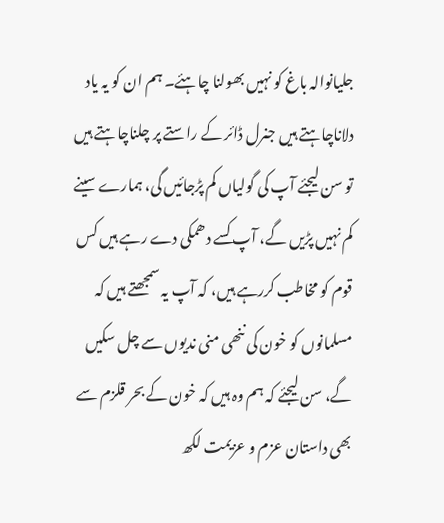جلیانوالہ باغ کو نہیں بھولنا چاہئے۔ ہم ان کو یہ یاد دلاناچاہتے ہیں جنرل ڈائر کے راستے پر چلناچاہتے ہیں تو سن لیجئے آپ کی گولیاں کم پڑجائیں گی، ہمارے سینے کم نہیں پڑیں گے، آپ کسے دھمکی دے رہے ہیں کس قوم کو مخاطب کررہے ہیں، کہ آپ یہ سمجھتے ہیں کہ مسلمانوں کو خون کی ننھی منی ندیوں سے چل سکیں گے، سن لیجئے کہ ہم وہ ہیں کہ خون کے بحر قلزم سے بھی داستان عزم و عزیمت لکھ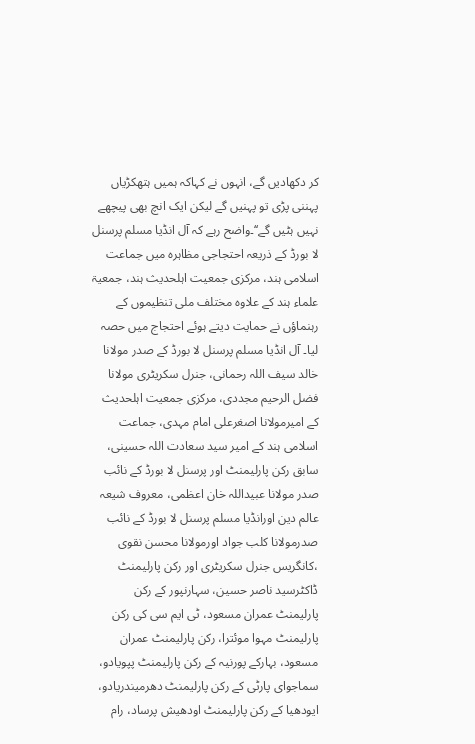کر دکھادیں گے، انہوں نے کہاکہ ہمیں ہتھکڑیاں پہننی پڑی تو پہنیں گے لیکن ایک انچ بھی پیچھے نہیں ہٹیں گے‘‘۔واضح رہے کہ آل انڈیا مسلم پرسنل لا بورڈ کے ذریعہ احتجاجی مظاہرہ میں جماعت اسلامی ہند، مرکزی جمعیت اہلحدیث ہند، جمعیۃ علماء ہند کے علاوہ مختلف ملی تنظیموں کے رہنماؤں نے حمایت دیتے ہوئے احتجاج میں حصہ لیا۔ آل انڈیا مسلم پرسنل لا بورڈ کے صدر مولانا خالد سیف اللہ رحمانی، جنرل سکریٹری مولانا فضل الرحیم مجددی، مرکزی جمعیت اہلحدیث کے امیرمولانا اصغرعلی امام مہدی، جماعت اسلامی ہند کے امیر سید سعادت اللہ حسینی، سابق رکن پارلیمنٹ اور پرسنل لا بورڈ کے نائب صدر مولانا عبیداللہ خان اعظمی، معروف شیعہ عالم دین اورانڈیا مسلم پرسنل لا بورڈ کے نائب صدرمولانا کلب جواد اورمولانا محسن نقوی ،کانگریس جنرل سکریٹری اور رکن پارلیمنٹ ڈاکٹرسید ناصر حسین، سہارنپور کے رکن پارلیمنٹ عمران مسعود، ٹی ایم سی کی رکن پارلیمنٹ مہوا موئترا، رکن پارلیمنٹ عمران مسعود، بہارکے پورنیہ کے رکن پارلیمنٹ پپویادو، سماجوای پارٹی کے رکن پارلیمنٹ دھرمیندریادو، ایودھیا کے رکن پارلیمنٹ اودھیش پرساد، رام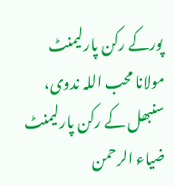پورکے رکن پارلیمنٹ مولانا محب اللہ ندوی، سنبھل کے رکن پارلیمنٹ ضیاء الرحمن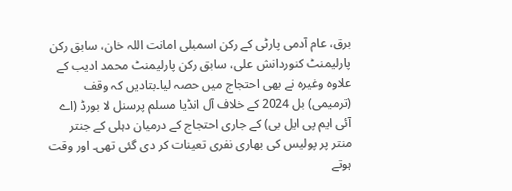برق، عام آدمی پارٹی کے رکن اسمبلی امانت اللہ خان، سابق رکن پارلیمنٹ کنوردانش علی، سابق رکن پارلیمنٹ محمد ادیب کے علاوہ وغیرہ نے بھی احتجاج میں حصہ لیا۔بتادیں کہ وقف (ترمیمی) بل 2024 کے خلاف آل انڈیا مسلم پرسنل لا بورڈ (اے آئی ایم پی ایل بی) کے جاری احتجاج کے درمیان دہلی کے جنتر منتر پر پولیس کی بھاری نفری تعینات کر دی گئی تھی۔ اور وقت ہوتے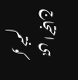ہی احتجاج کو ختم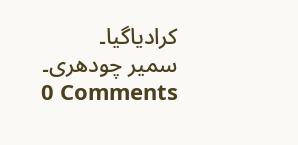کرادیاگیا۔
سمیر چودھری۔
0 Comments